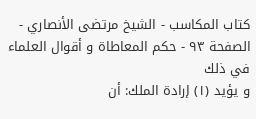كتاب المكاسب - الشيخ مرتضى الأنصاري - الصفحة ٩٣ - حكم المعاطاة و أقوال العلماء في ذلك
و يؤيد (١) إرادة الملك: أن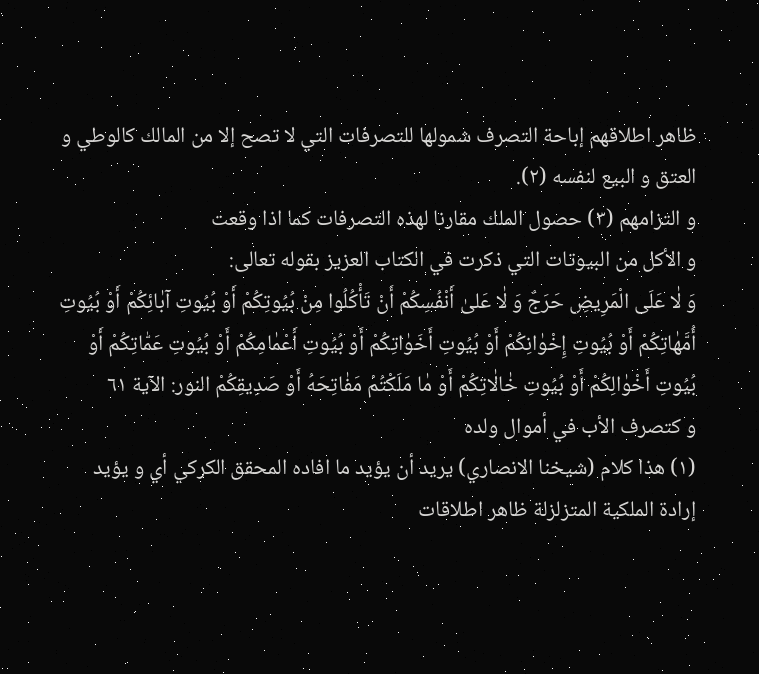ظاهر اطلاقهم إباحة التصرف شمولها للتصرفات التي لا تصح إلا من المالك كالوطي و العتق و البيع لنفسه (٢).
و التزامهم (٣) حصول الملك مقارنا لهذه التصرفات كما اذا وقعت
و الأكل من البيوتات التي ذكرت في الكتاب العزيز بقوله تعالى:
وَ لٰا عَلَى الْمَرِيضِ حَرَجٌ وَ لٰا عَلىٰ أَنْفُسِكُمْ أَنْ تَأْكُلُوا مِنْ بُيُوتِكُمْ أَوْ بُيُوتِ آبٰائِكُمْ أَوْ بُيُوتِ أُمَّهٰاتِكُمْ أَوْ بُيُوتِ إِخْوٰانِكُمْ أَوْ بُيُوتِ أَخَوٰاتِكُمْ أَوْ بُيُوتِ أَعْمٰامِكُمْ أَوْ بُيُوتِ عَمّٰاتِكُمْ أَوْ بُيُوتِ أَخْوٰالِكُمْ أَوْ بُيُوتِ خٰالٰاتِكُمْ أَوْ مٰا مَلَكْتُمْ مَفٰاتِحَهُ أَوْ صَدِيقِكُمْ النور: الآية ٦١
و كتصرف الأب في أموال ولده
(١) هذا كلام (شيخنا الانصاري) يريد أن يؤيد ما افاده المحقق الكركي أي و يؤيد إرادة الملكية المتزلزلة ظاهر اطلاقات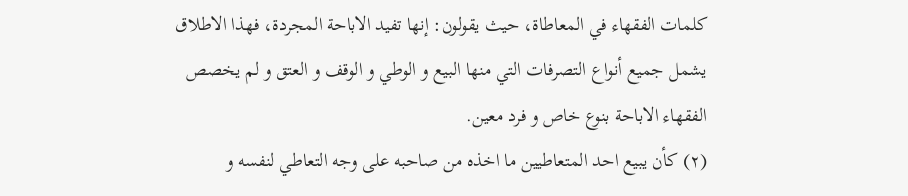كلمات الفقهاء في المعاطاة، حيث يقولون: إنها تفيد الاباحة المجردة، فهذا الاطلاق يشمل جميع أنواع التصرفات التي منها البيع و الوطي و الوقف و العتق و لم يخصص الفقهاء الاباحة بنوع خاص و فرد معين.
(٢) كأن يبيع احد المتعاطيين ما اخذه من صاحبه على وجه التعاطي لنفسه و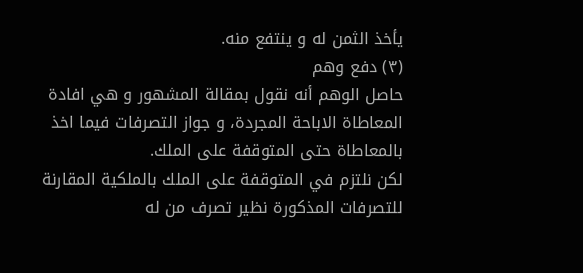يأخذ الثمن له و ينتفع منه.
(٣) دفع وهم
حاصل الوهم أنه نقول بمقالة المشهور و هي افادة المعاطاة الاباحة المجردة، و جواز التصرفات فيما اخذ بالمعاطاة حتى المتوقفة على الملك.
لكن نلتزم في المتوقفة على الملك بالملكية المقارنة للتصرفات المذكورة نظير تصرف من له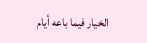الخيار فيما باعه أيام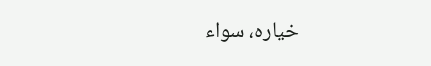خياره، سواء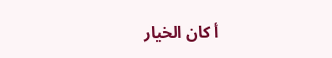أ كان الخيار